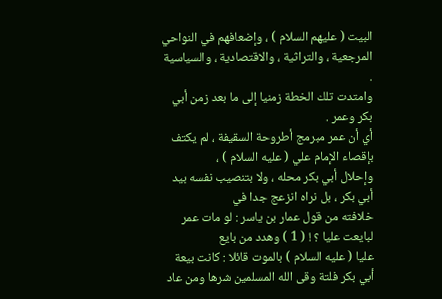البيت ( عليهم السلام ) ، وإضعافهم في النواحي المرجعية ، والتراثية ، والاقتصادية ، والسياسية .
وامتدت تلك الخطة زمنيا إلى ما بعد زمن أبي بكر وعمر .
أي أن عمر مبرمج أطروحة السقيفة ، لم يكتف بإقصاء الإمام علي ( عليه السلام ) ،
وإحلال أبي بكر محله ، ولا بتنصيب نفسه بيد أبي بكر ، بل نراه انزعج جدا في
خلافته من قول عمار بن ياسر : لو مات عمر لبايعت عليا ؟ ! ( 1 ) وهدد من بايع
عليا ( عليه السلام ) بالموت قائلا : كانت بيعة أبي بكر فلتة وقى الله المسلمين شرها ومن عاد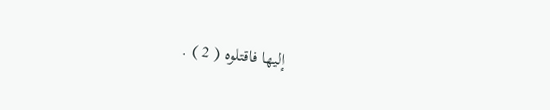إليها فاقتلوه ( 2 ) .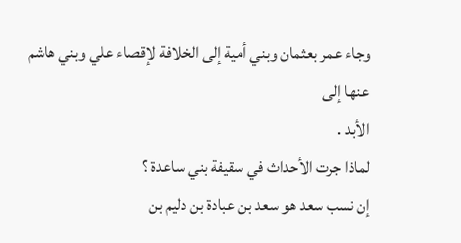وجاء عمر بعثمان وبني أمية إلى الخلافة لإقصاء علي وبني هاشم عنها إلى
الأبد .
لماذا جرت الأحداث في سقيفة بني ساعدة ؟
إن نسب سعد هو سعد بن عبادة بن دليم بن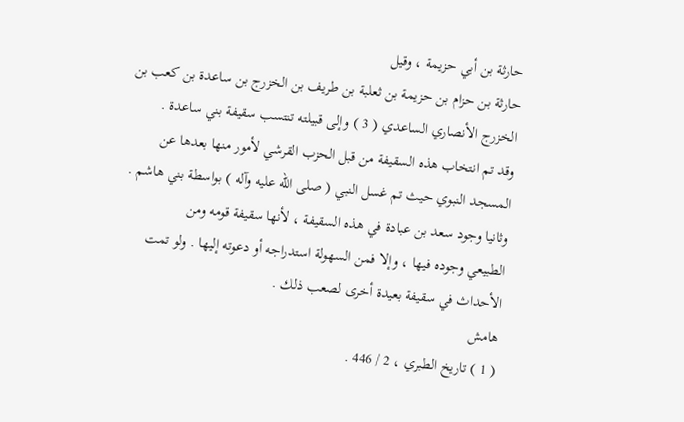حارثة بن أبي حزيمة ، وقيل
حارثة بن حزام بن حزيمة بن ثعلبة بن طريف بن الخزرج بن ساعدة بن كعب بن
الخزرج الأنصاري الساعدي ( 3 ) وإلى قبيلته تنتسب سقيفة بني ساعدة .
وقد تم انتخاب هذه السقيفة من قبل الحزب القرشي لأمور منها بعدها عن
المسجد النبوي حيث تم غسل النبي ( صلى الله عليه وآله ) بواسطة بني هاشم .
وثانيا وجود سعد بن عبادة في هذه السقيفة ، لأنها سقيفة قومه ومن
الطبيعي وجوده فيها ، وإلا فمن السهولة استدراجه أو دعوته إليها . ولو تمت
الأحداث في سقيفة بعيدة أخرى لصعب ذلك .
هامش
( 1 ) تاريخ الطبري ، 2 / 446 .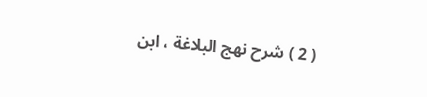( 2 ) شرح نهج البلاغة ، ابن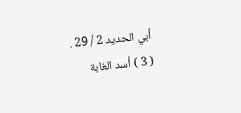أبي الحديد 2 / 29 .
( 3 ) أسد الغابة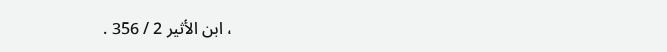، ابن الأثير 2 / 356 .